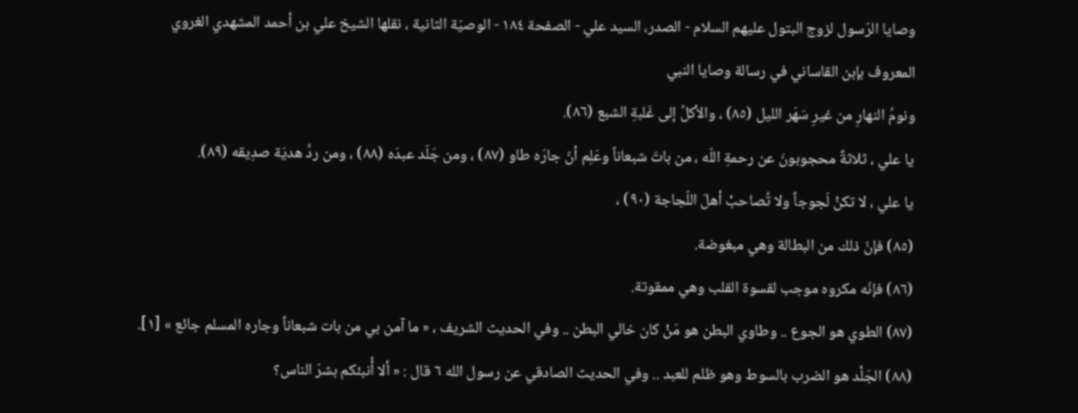وصايا الرّسول لزوج البتول عليهم السلام - الصدر، السيد علي - الصفحة ١٨٤ - الوصيّة الثانية ، نقلها الشيخ علي بن أحمد المشهدي الغروي المعروف بإبن القاساني في رسالة وصايا النبي
ونومُ النهارِ من غيرِ سَهَر الليل (٨٥) ، والأكلُ إلى غَلبةِ الشبع (٨٦).
يا علي ، ثلاثةٌ محجوبونَ عن رحمةِ اللّه ، من باتَ شبعاناً وعَلِم أنّ جارَه طاو (٨٧) ، ومن جَلَد عبدَه (٨٨) ، ومن ردَّ هديَة صدِيقه (٨٩).
يا علي ، لا تكنْ لَجوجاً ولا تُصاحبْ أهلَ اللّجاجة (٩٠) ،
(٨٥) فإنّ ذلك من البطالة وهي مبغوضة.
(٨٦) فإنّه مكروه موجب لقسوة القلب وهي ممقوتة.
(٨٧) الطوي هو الجوع .. وطاوي البطن هو مَنْ كان خالي البطن .. وفي الحديث الشريف ، « ما آمن بي من بات شبعاناً وجاره المسلم جائع » [١].
(٨٨) الجَلْد هو الضرب بالسوط وهو ظلم للعبد .. وفي الحديث الصادقي عن رسول الله ٦ قال : « ألا أُنبئكم بشرّ الناس؟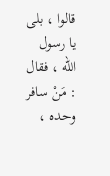قالوا ، بلى يا رسول الله ، فقال : مَنْ سافر وحده ،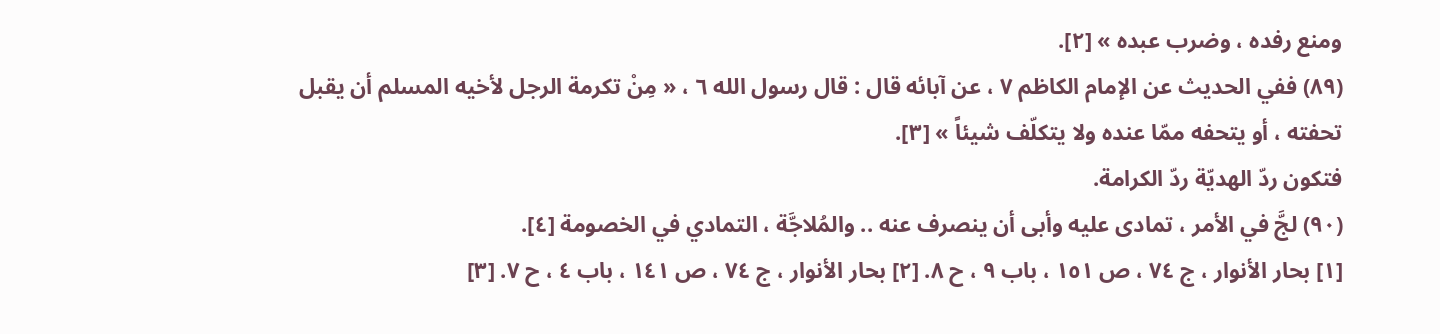ومنع رفده ، وضرب عبده » [٢].
(٨٩) ففي الحديث عن الإمام الكاظم ٧ ، عن آبائه قال : قال رسول الله ٦ ، « مِنْ تكرمة الرجل لأخيه المسلم أن يقبل تحفته ، أو يتحفه ممّا عنده ولا يتكلّف شيئاً » [٣].
فتكون ردّ الهديّة ردّ الكرامة.
(٩٠) لجَّ في الأمر ، تمادى عليه وأبى أن ينصرف عنه .. والمُلاجَّة ، التمادي في الخصومة [٤].
[١] بحار الأنوار ، ج ٧٤ ، ص ١٥١ ، باب ٩ ، ح ٨. [٢] بحار الأنوار ، ج ٧٤ ، ص ١٤١ ، باب ٤ ، ح ٧. [٣]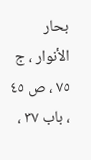بحار الأنوار ، ج ٧٥ ، ص ٤٥ ، باب ٣٧ ،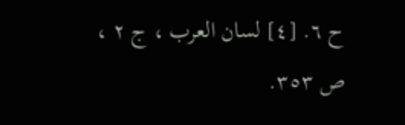ح ٦. [٤] لسان العرب ، ج ٢ ، ص ٣٥٣.